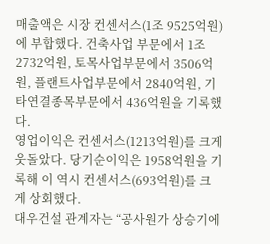매출액은 시장 컨센서스(1조 9525억원)에 부합했다. 건축사업 부문에서 1조 2732억원, 토목사업부문에서 3506억원, 플랜트사업부문에서 2840억원, 기타연결종목부문에서 436억원을 기록했다.
영업이익은 컨센서스(1213억원)를 크게 웃돌았다. 당기순이익은 1958억원을 기록해 이 역시 컨센서스(693억원)를 크게 상회했다.
대우건설 관계자는 “공사원가 상승기에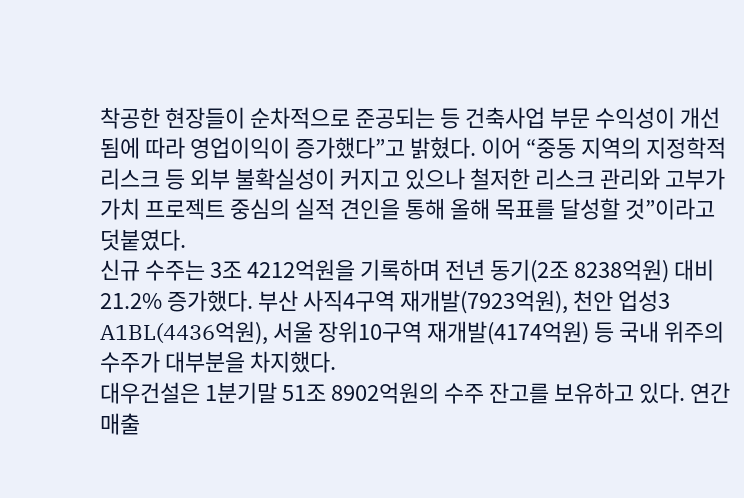착공한 현장들이 순차적으로 준공되는 등 건축사업 부문 수익성이 개선됨에 따라 영업이익이 증가했다”고 밝혔다. 이어 “중동 지역의 지정학적 리스크 등 외부 불확실성이 커지고 있으나 철저한 리스크 관리와 고부가가치 프로젝트 중심의 실적 견인을 통해 올해 목표를 달성할 것”이라고 덧붙였다.
신규 수주는 3조 4212억원을 기록하며 전년 동기(2조 8238억원) 대비 21.2% 증가했다. 부산 사직4구역 재개발(7923억원), 천안 업성3 A1BL(4436억원), 서울 장위10구역 재개발(4174억원) 등 국내 위주의 수주가 대부분을 차지했다.
대우건설은 1분기말 51조 8902억원의 수주 잔고를 보유하고 있다. 연간 매출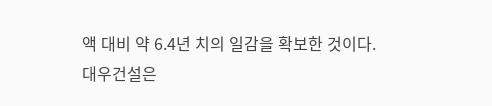액 대비 약 6.4년 치의 일감을 확보한 것이다.
대우건설은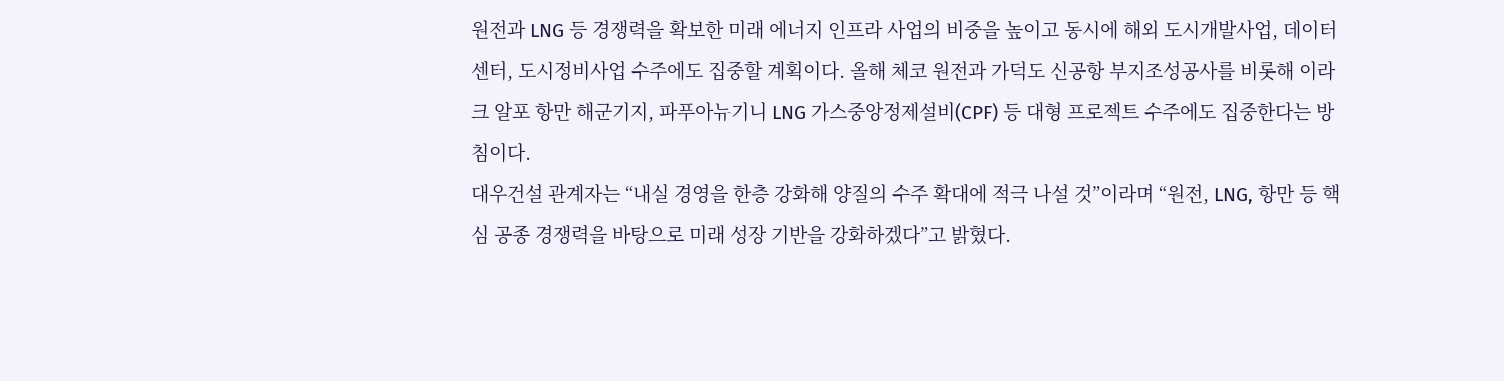원전과 LNG 등 경쟁력을 확보한 미래 에너지 인프라 사업의 비중을 높이고 동시에 해외 도시개발사업, 데이터센터, 도시정비사업 수주에도 집중할 계획이다. 올해 체코 원전과 가덕도 신공항 부지조성공사를 비롯해 이라크 알포 항만 해군기지, 파푸아뉴기니 LNG 가스중앙정제설비(CPF) 등 대형 프로젝트 수주에도 집중한다는 방침이다.
대우건설 관계자는 “내실 경영을 한층 강화해 양질의 수주 확대에 적극 나설 것”이라며 “원전, LNG, 항만 등 핵심 공종 경쟁력을 바탕으로 미래 성장 기반을 강화하겠다”고 밝혔다.